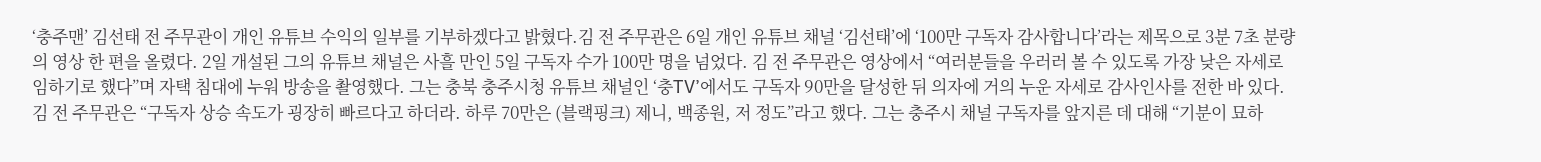‘충주맨’ 김선태 전 주무관이 개인 유튜브 수익의 일부를 기부하겠다고 밝혔다.김 전 주무관은 6일 개인 유튜브 채널 ‘김선태’에 ‘100만 구독자 감사합니다’라는 제목으로 3분 7초 분량의 영상 한 편을 올렸다. 2일 개설된 그의 유튜브 채널은 사흘 만인 5일 구독자 수가 100만 명을 넘었다. 김 전 주무관은 영상에서 “여러분들을 우러러 볼 수 있도록 가장 낮은 자세로 임하기로 했다”며 자택 침대에 누워 방송을 촬영했다. 그는 충북 충주시청 유튜브 채널인 ‘충TV’에서도 구독자 90만을 달성한 뒤 의자에 거의 누운 자세로 감사인사를 전한 바 있다.김 전 주무관은 “구독자 상승 속도가 굉장히 빠르다고 하더라. 하루 70만은 (블랙핑크) 제니, 백종원, 저 정도”라고 했다. 그는 충주시 채널 구독자를 앞지른 데 대해 “기분이 묘하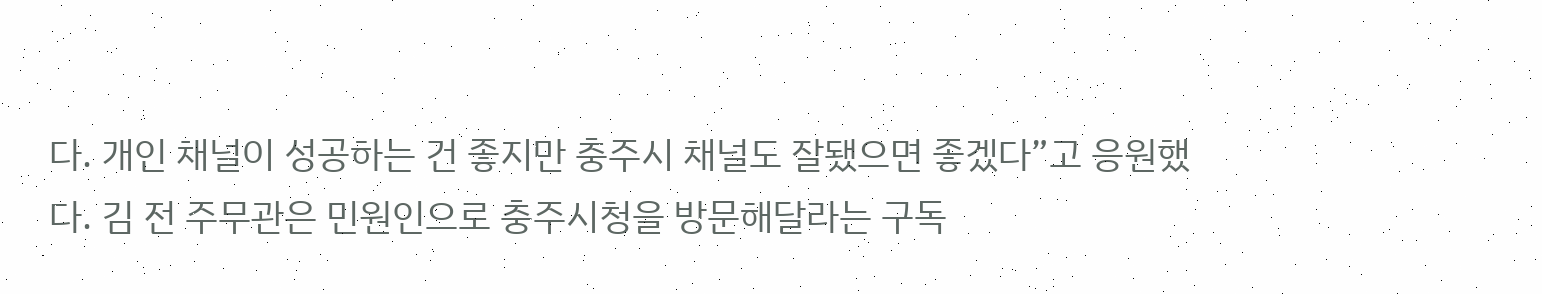다. 개인 채널이 성공하는 건 좋지만 충주시 채널도 잘됐으면 좋겠다”고 응원했다. 김 전 주무관은 민원인으로 충주시청을 방문해달라는 구독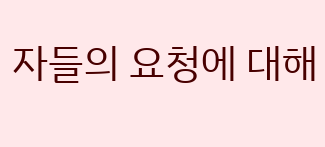자들의 요청에 대해